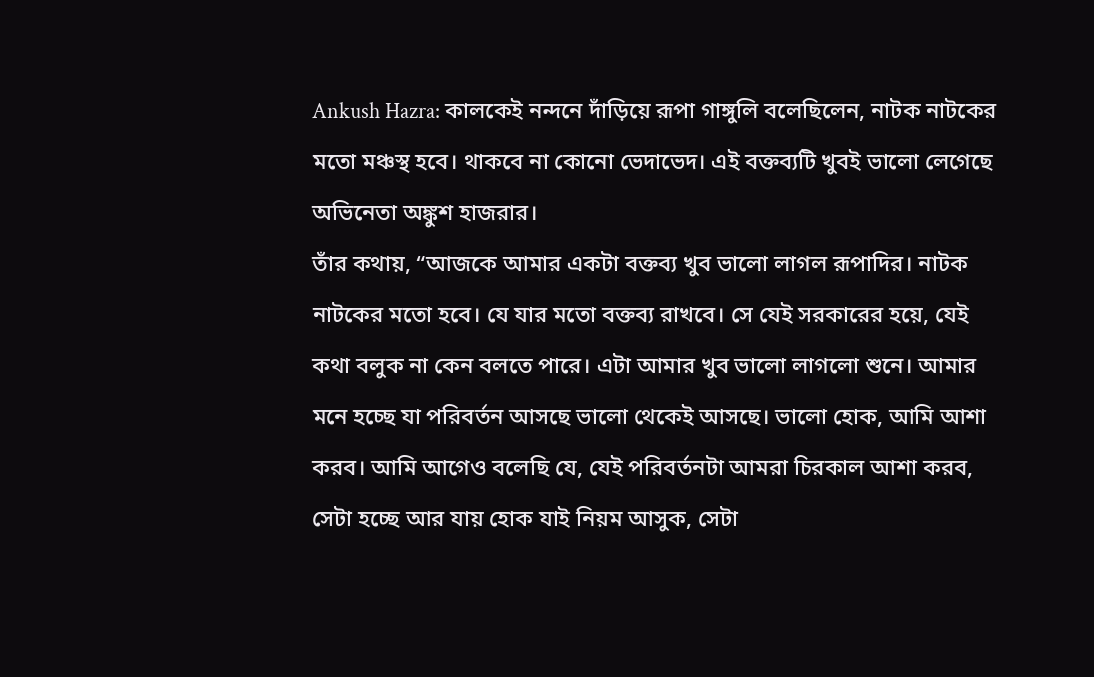Ankush Hazra: কালকেই নন্দনে দাঁড়িয়ে রূপা গাঙ্গুলি বলেছিলেন, নাটক নাটকের মতো মঞ্চস্থ হবে। থাকবে না কোনো ভেদাভেদ। এই বক্তব্যটি খুবই ভালো লেগেছে অভিনেতা অঙ্কুশ হাজরার।
তাঁর কথায়, “আজকে আমার একটা বক্তব্য খুব ভালো লাগল রূপাদির। নাটক নাটকের মতো হবে। যে যার মতো বক্তব্য রাখবে। সে যেই সরকারের হয়ে, যেই কথা বলুক না কেন বলতে পারে। এটা আমার খুব ভালো লাগলো শুনে। আমার মনে হচ্ছে যা পরিবর্তন আসছে ভালো থেকেই আসছে। ভালো হোক, আমি আশা করব। আমি আগেও বলেছি যে, যেই পরিবর্তনটা আমরা চিরকাল আশা করব, সেটা হচ্ছে আর যায় হোক যাই নিয়ম আসুক, সেটা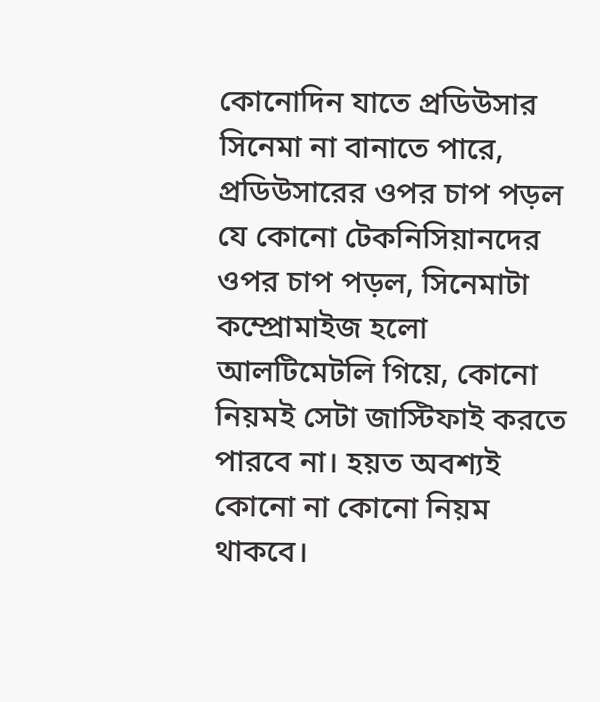কোনোদিন যাতে প্রডিউসার সিনেমা না বানাতে পারে, প্রডিউসারের ওপর চাপ পড়ল যে কোনো টেকনিসিয়ানদের ওপর চাপ পড়ল, সিনেমাটা কম্প্রোমাইজ হলো আলটিমেটলি গিয়ে, কোনো নিয়মই সেটা জাস্টিফাই করতে পারবে না। হয়ত অবশ্যই কোনো না কোনো নিয়ম থাকবে।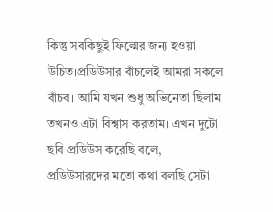কিন্তু সবকিছুই ফিল্মের জন্য হওয়া উচিত।প্রডিউসার বাঁচলেই আমরা সকলে বাঁচব। আমি যখন শুধু অভিনেতা ছিলাম তখনও এটা বিশ্বাস করতাম। এখন দুটো ছবি প্রডিউস করেছি বলে, প্রডিউসারদের মতো কথা বলছি সেটা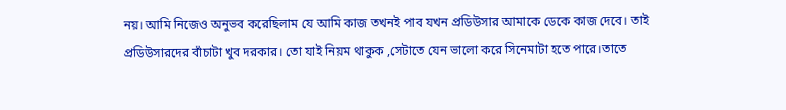নয়। আমি নিজেও অনুভব করেছিলাম যে আমি কাজ তখনই পাব যখন প্রডিউসার আমাকে ডেকে কাজ দেবে। তাই প্রডিউসারদের বাঁচাটা খুব দরকার। তো যাই নিয়ম থাকুক ,সেটাতে যেন ভালো করে সিনেমাটা হতে পারে।তাতে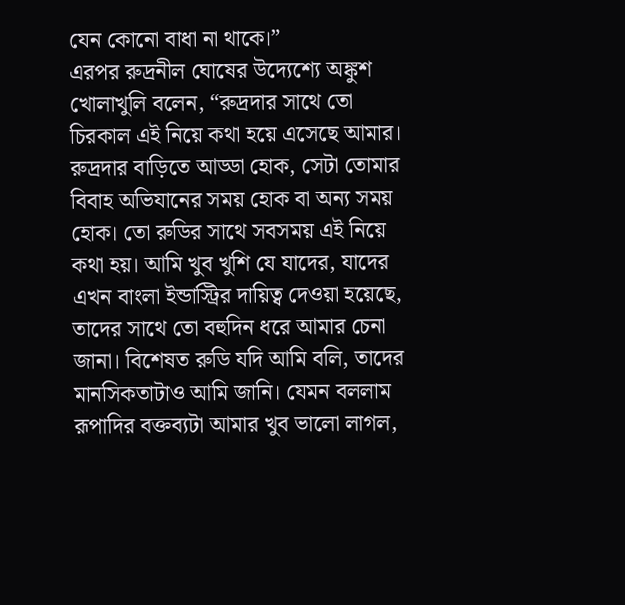যেন কোনো বাধা না থাকে।”
এরপর রুদ্রনীল ঘোষের উদ্যেশ্যে অঙ্কুশ খোলাখুলি বলেন, “রুদ্রদার সাথে তো চিরকাল এই নিয়ে কথা হয়ে এসেছে আমার। রুদ্রদার বাড়িতে আড্ডা হোক, সেটা তোমার বিবাহ অভিযানের সময় হোক বা অন্য সময় হোক। তো রুডির সাথে সবসময় এই নিয়ে কথা হয়। আমি খুব খুশি যে যাদের, যাদের এখন বাংলা ইন্ডাস্ট্রির দায়িত্ব দেওয়া হয়েছে, তাদের সাথে তো বহুদিন ধরে আমার চেনা জানা। বিশেষত রুডি যদি আমি বলি, তাদের মানসিকতাটাও আমি জানি। যেমন বললাম রূপাদির বক্তব্যটা আমার খুব ভালো লাগল,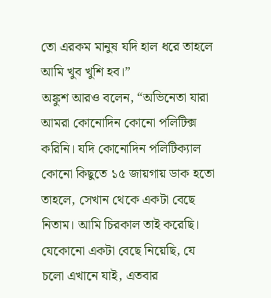তো এরকম মানুষ যদি হাল ধরে তাহলে আমি খুব খুশি হব।”
অঙ্কুশ আরও বলেন, “অভিনেতা যারা আমরা কোনোদিন কোনো পলিটিক্স করিনি। যদি কোনোদিন পলিটিক্যাল কোনো কিছুতে ১৫ জায়গায় ডাক হতো তাহলে, সেখান থেকে একটা বেছে নিতাম। আমি চিরকাল তাই করেছি। যেকোনো একটা বেছে নিয়েছি, যে চলো এখানে যাই, এতবার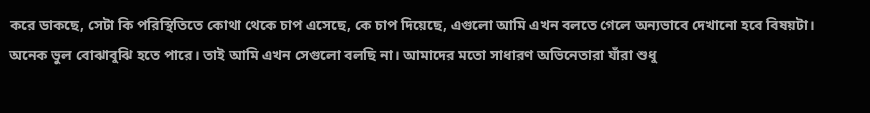করে ডাকছে, সেটা কি পরিস্থিতিতে কোথা থেকে চাপ এসেছে, কে চাপ দিয়েছে, এগুলো আমি এখন বলতে গেলে অন্যভাবে দেখানো হবে বিষয়টা। অনেক ভুল বোঝাবুঝি হতে পারে। তাই আমি এখন সেগুলো বলছি না। আমাদের মতো সাধারণ অভিনেতারা যাঁরা শুধু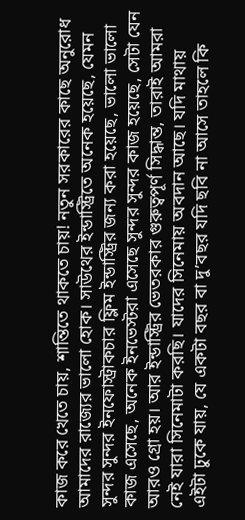কাজ করে খেতে চায়, শান্তিতে থাকতে চায়! নতুন সরকারের কাছে অনুরোধ আমাদের রাজ্যের ভালো হোক। সাউথের ইন্ডাস্ট্রিতে অনেক হয়েছে, যেমন সুন্দর সুন্দর ইনফোস্ট্রাকচার ফ্লিম ইন্ডাস্ট্রির জন্য করা হয়েছে, ভালো ভালো কাজ এসেছে, অনেক ইনভেস্টরা এসেছে সুন্দর সুন্দর কাজ হয়েছে, সেটা যেন আরও গ্রো হয়। আর ইন্ডাস্ট্রির ভেতরকার গুরুত্বপূর্ণ সিদ্ধান্ত, তারাই আমরা নেই যারা সিনেমাটা করছি। যাদের সিনেমায় অবদান আছে। যদি মাথায় এইটা ঢুকে যায়, যে একটা বছর বা দু’বছর যদি ছবি না আসে তাহলে কি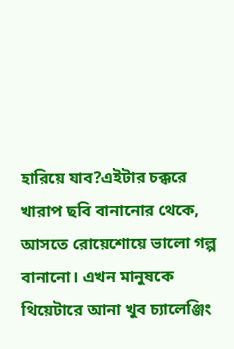হারিয়ে যাব?এইটার চক্করে খারাপ ছবি বানানোর থেকে, আসতে রোয়েশোয়ে ভালো গল্প বানানো। এখন মানুষকে থিয়েটারে আনা খুব চ্যালেঞ্জিং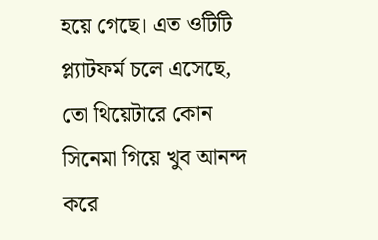হয়ে গেছে। এত ওটিটি প্ল্যাটফর্ম চলে এসেছে, তো থিয়েটারে কোন সিনেমা গিয়ে খুব আনন্দ করে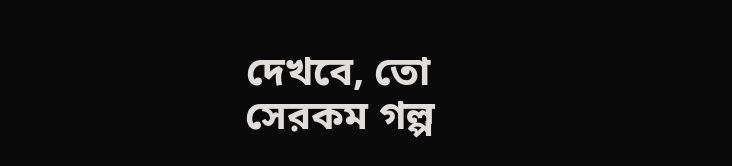দেখবে, তো সেরকম গল্প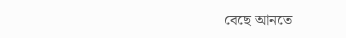বেছে আনতে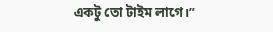একটু তো টাইম লাগে।”